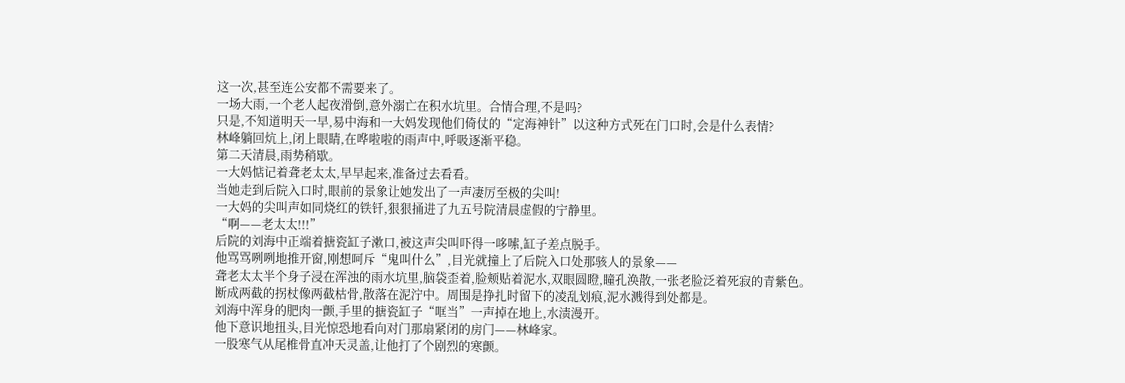这一次,甚至连公安都不需要来了。
一场大雨,一个老人起夜滑倒,意外溺亡在积水坑里。合情合理,不是吗?
只是,不知道明天一早,易中海和一大妈发现他们倚仗的“定海神针”以这种方式死在门口时,会是什么表情?
林峰躺回炕上,闭上眼睛,在哗啦啦的雨声中,呼吸逐渐平稳。
第二天清晨,雨势稍歇。
一大妈惦记着聋老太太,早早起来,准备过去看看。
当她走到后院入口时,眼前的景象让她发出了一声凄厉至极的尖叫!
一大妈的尖叫声如同烧红的铁钎,狠狠捅进了九五号院清晨虚假的宁静里。
“啊——老太太!!!”
后院的刘海中正端着搪瓷缸子漱口,被这声尖叫吓得一哆嗦,缸子差点脱手。
他骂骂咧咧地推开窗,刚想呵斥“鬼叫什么”,目光就撞上了后院入口处那骇人的景象——
聋老太太半个身子浸在浑浊的雨水坑里,脑袋歪着,脸颊贴着泥水,双眼圆瞪,瞳孔涣散,一张老脸泛着死寂的青紫色。
断成两截的拐杖像两截枯骨,散落在泥泞中。周围是挣扎时留下的凌乱划痕,泥水溅得到处都是。
刘海中浑身的肥肉一颤,手里的搪瓷缸子“哐当”一声掉在地上,水渍漫开。
他下意识地扭头,目光惊恐地看向对门那扇紧闭的房门——林峰家。
一股寒气从尾椎骨直冲天灵盖,让他打了个剧烈的寒颤。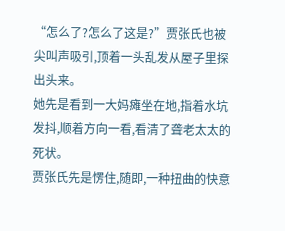“怎么了?怎么了这是?”贾张氏也被尖叫声吸引,顶着一头乱发从屋子里探出头来。
她先是看到一大妈瘫坐在地,指着水坑发抖,顺着方向一看,看清了聋老太太的死状。
贾张氏先是愣住,随即,一种扭曲的快意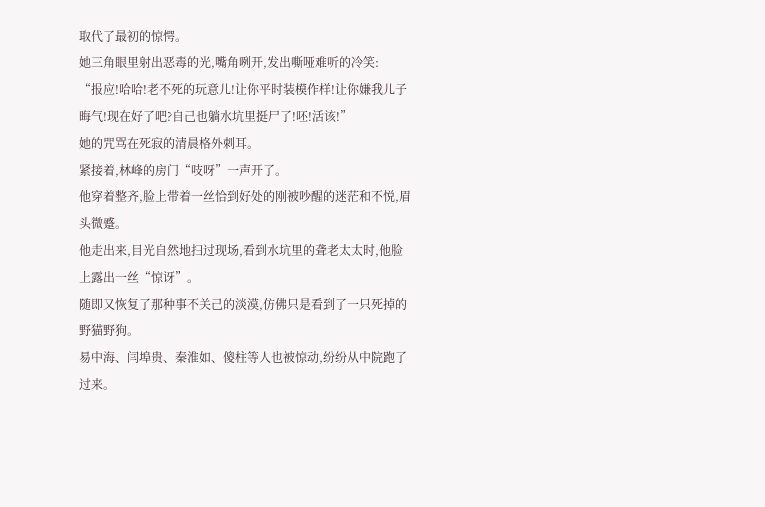取代了最初的惊愕。
她三角眼里射出恶毒的光,嘴角咧开,发出嘶哑难听的冷笑:
“报应!哈哈!老不死的玩意儿!让你平时装模作样!让你嫌我儿子晦气!现在好了吧?自己也躺水坑里挺尸了!呸!活该!”
她的咒骂在死寂的清晨格外刺耳。
紧接着,林峰的房门“吱呀”一声开了。
他穿着整齐,脸上带着一丝恰到好处的刚被吵醒的迷茫和不悦,眉头微蹙。
他走出来,目光自然地扫过现场,看到水坑里的聋老太太时,他脸上露出一丝“惊讶”。
随即又恢复了那种事不关己的淡漠,仿佛只是看到了一只死掉的野猫野狗。
易中海、闫埠贵、秦淮如、傻柱等人也被惊动,纷纷从中院跑了过来。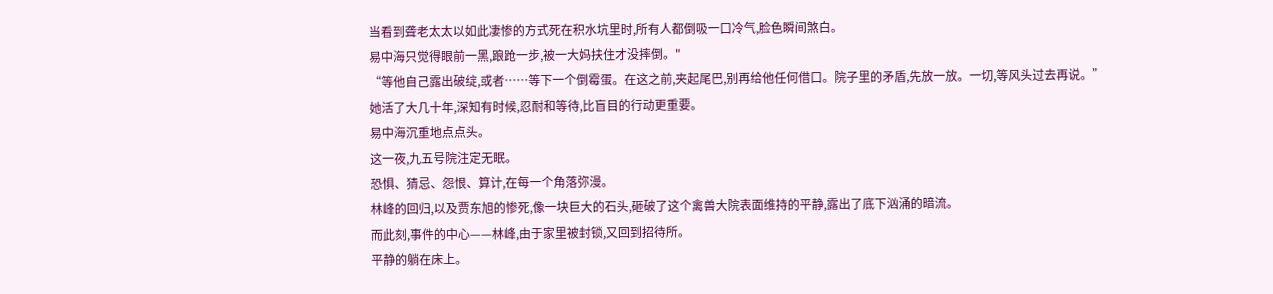当看到聋老太太以如此凄惨的方式死在积水坑里时,所有人都倒吸一口冷气,脸色瞬间煞白。
易中海只觉得眼前一黑,踉跄一步,被一大妈扶住才没摔倒。"
“等他自己露出破绽,或者……等下一个倒霉蛋。在这之前,夹起尾巴,别再给他任何借口。院子里的矛盾,先放一放。一切,等风头过去再说。”
她活了大几十年,深知有时候,忍耐和等待,比盲目的行动更重要。
易中海沉重地点点头。
这一夜,九五号院注定无眠。
恐惧、猜忌、怨恨、算计,在每一个角落弥漫。
林峰的回归,以及贾东旭的惨死,像一块巨大的石头,砸破了这个禽兽大院表面维持的平静,露出了底下汹涌的暗流。
而此刻,事件的中心——林峰,由于家里被封锁,又回到招待所。
平静的躺在床上。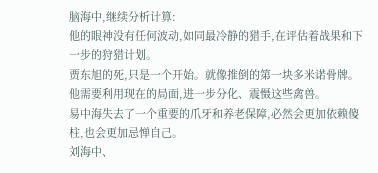脑海中,继续分析计算:
他的眼神没有任何波动,如同最冷静的猎手,在评估着战果和下一步的狩猎计划。
贾东旭的死,只是一个开始。就像推倒的第一块多米诺骨牌。
他需要利用现在的局面,进一步分化、震慑这些禽兽。
易中海失去了一个重要的爪牙和养老保障,必然会更加依赖傻柱,也会更加忌惮自己。
刘海中、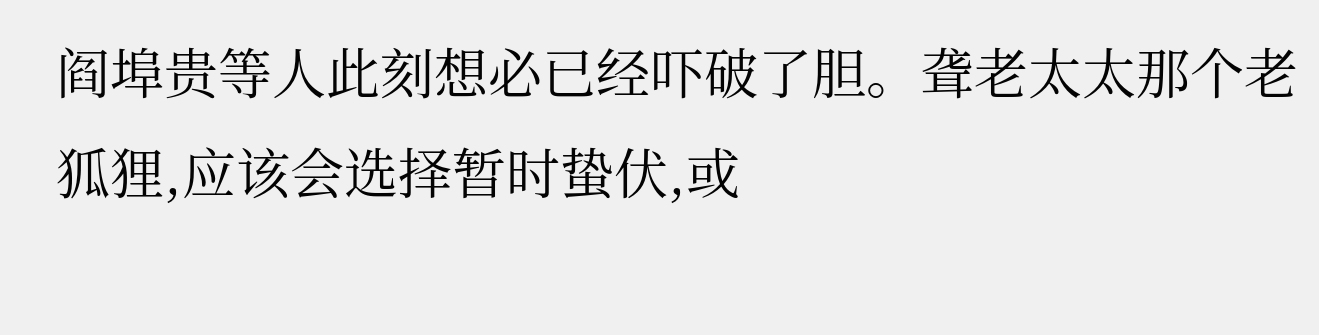阎埠贵等人此刻想必已经吓破了胆。聋老太太那个老狐狸,应该会选择暂时蛰伏,或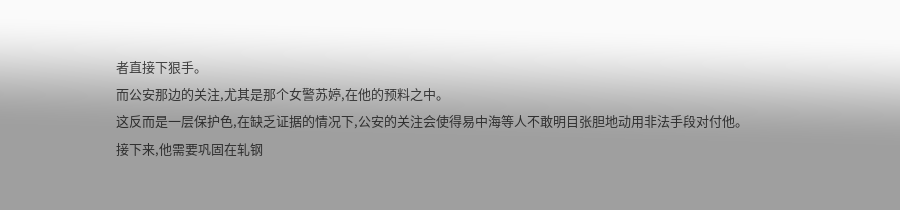者直接下狠手。
而公安那边的关注,尤其是那个女警苏婷,在他的预料之中。
这反而是一层保护色,在缺乏证据的情况下,公安的关注会使得易中海等人不敢明目张胆地动用非法手段对付他。
接下来,他需要巩固在轧钢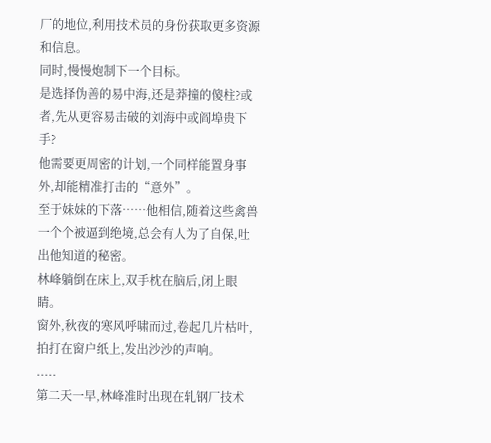厂的地位,利用技术员的身份获取更多资源和信息。
同时,慢慢炮制下一个目标。
是选择伪善的易中海,还是莽撞的傻柱?或者,先从更容易击破的刘海中或阎埠贵下手?
他需要更周密的计划,一个同样能置身事外,却能精准打击的“意外”。
至于妹妹的下落……他相信,随着这些禽兽一个个被逼到绝境,总会有人为了自保,吐出他知道的秘密。
林峰躺倒在床上,双手枕在脑后,闭上眼睛。
窗外,秋夜的寒风呼啸而过,卷起几片枯叶,拍打在窗户纸上,发出沙沙的声响。
.....
第二天一早,林峰准时出现在轧钢厂技术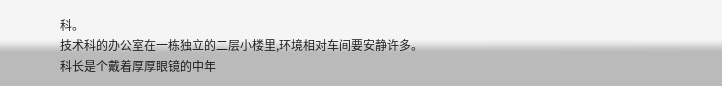科。
技术科的办公室在一栋独立的二层小楼里,环境相对车间要安静许多。
科长是个戴着厚厚眼镜的中年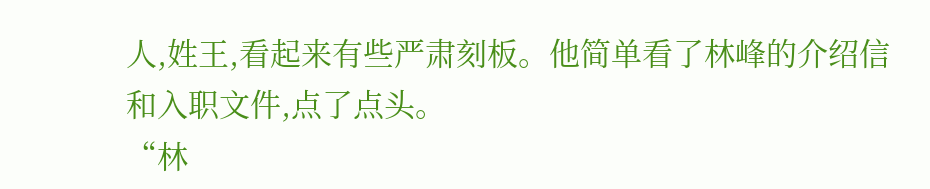人,姓王,看起来有些严肃刻板。他简单看了林峰的介绍信和入职文件,点了点头。
“林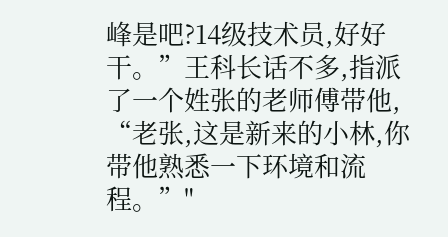峰是吧?14级技术员,好好干。”王科长话不多,指派了一个姓张的老师傅带他,
“老张,这是新来的小林,你带他熟悉一下环境和流程。”"